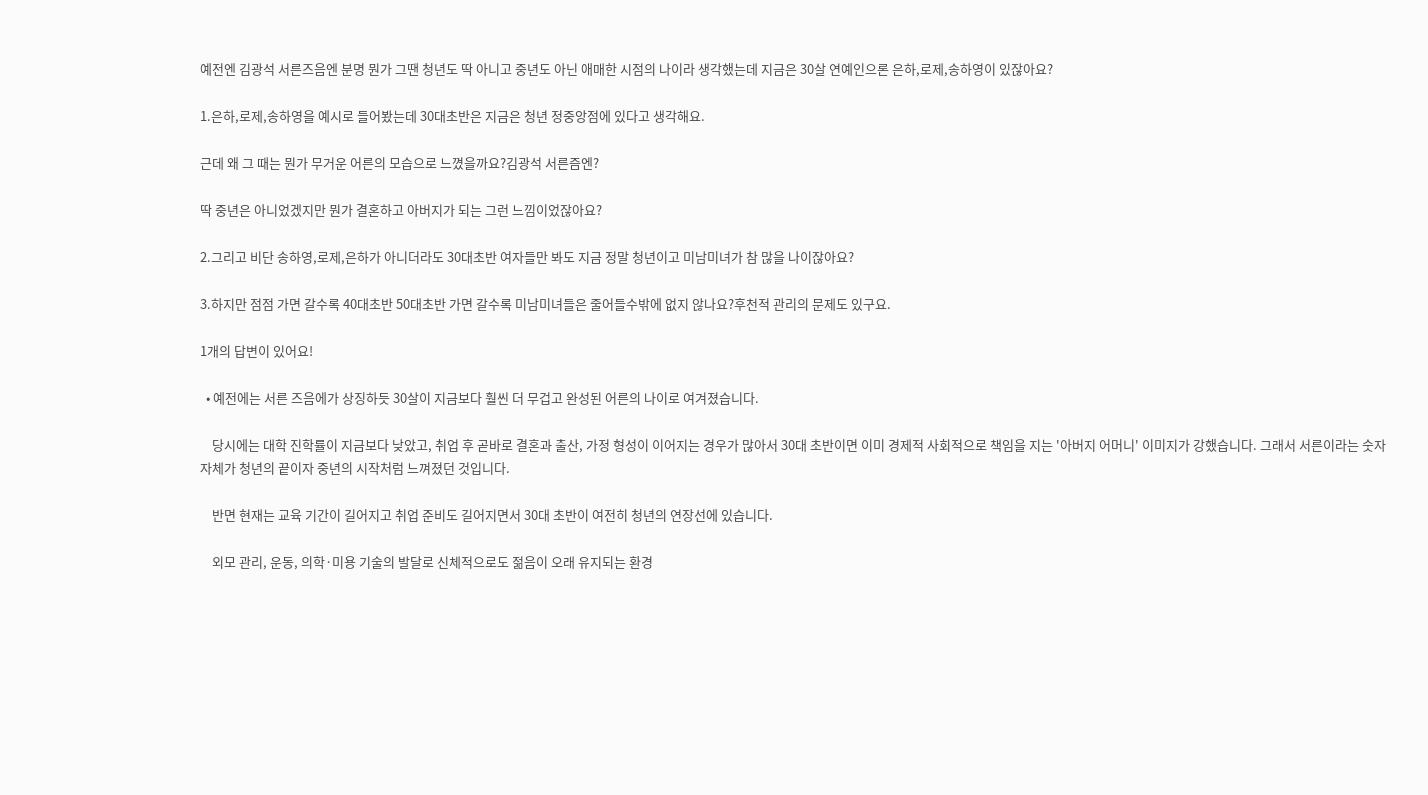예전엔 김광석 서른즈음엔 분명 뭔가 그땐 청년도 딱 아니고 중년도 아닌 애매한 시점의 나이라 생각했는데 지금은 30살 연예인으론 은하,로제,송하영이 있잖아요?

1.은하,로제,송하영을 예시로 들어봤는데 30대초반은 지금은 청년 정중앙점에 있다고 생각해요.

근데 왜 그 때는 뭔가 무거운 어른의 모습으로 느꼈을까요?김광석 서른즘엔?

딱 중년은 아니었겠지만 뭔가 결혼하고 아버지가 되는 그런 느낌이었잖아요?

2.그리고 비단 송하영,로제,은하가 아니더라도 30대초반 여자들만 봐도 지금 정말 청년이고 미남미녀가 참 많을 나이잖아요?

3.하지만 점점 가면 갈수록 40대초반 50대초반 가면 갈수록 미남미녀들은 줄어들수밖에 없지 않나요?후천적 관리의 문제도 있구요.

1개의 답변이 있어요!

  • 예전에는 서른 즈음에가 상징하듯 30살이 지금보다 훨씬 더 무겁고 완성된 어른의 나이로 여겨졌습니다.

    당시에는 대학 진학률이 지금보다 낮았고, 취업 후 곧바로 결혼과 출산, 가정 형성이 이어지는 경우가 많아서 30대 초반이면 이미 경제적 사회적으로 책임을 지는 '아버지 어머니' 이미지가 강했습니다. 그래서 서른이라는 숫자 자체가 청년의 끝이자 중년의 시작처럼 느껴졌던 것입니다.

    반면 현재는 교육 기간이 길어지고 취업 준비도 길어지면서 30대 초반이 여전히 청년의 연장선에 있습니다.

    외모 관리, 운동, 의학·미용 기술의 발달로 신체적으로도 젊음이 오래 유지되는 환경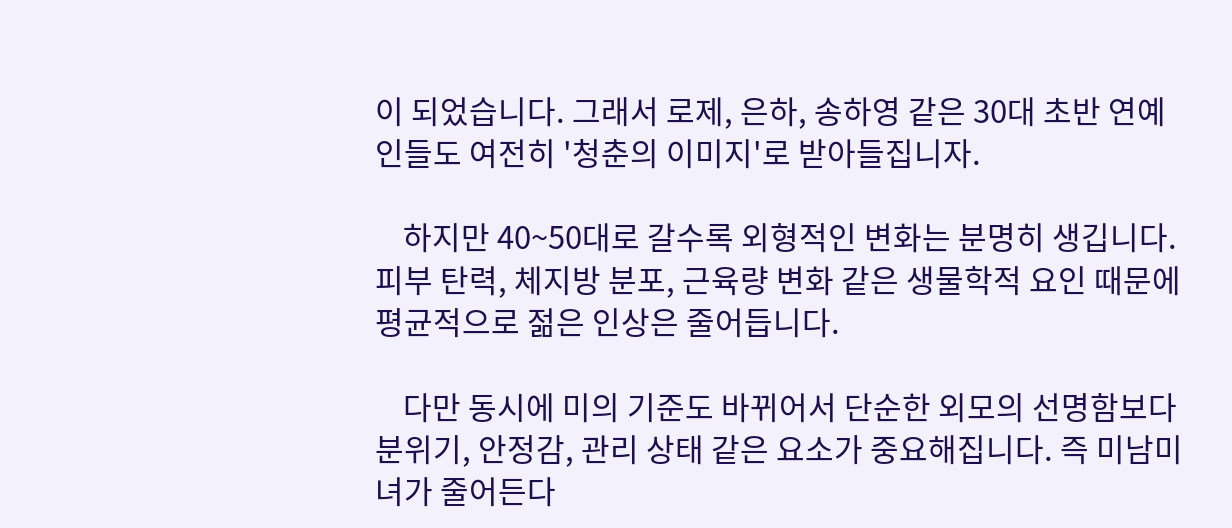이 되었습니다. 그래서 로제, 은하, 송하영 같은 30대 초반 연예인들도 여전히 '청춘의 이미지'로 받아들집니자.

    하지만 40~50대로 갈수록 외형적인 변화는 분명히 생깁니다. 피부 탄력, 체지방 분포, 근육량 변화 같은 생물학적 요인 때문에 평균적으로 젊은 인상은 줄어듭니다.

    다만 동시에 미의 기준도 바뀌어서 단순한 외모의 선명함보다 분위기, 안정감, 관리 상태 같은 요소가 중요해집니다. 즉 미남미녀가 줄어든다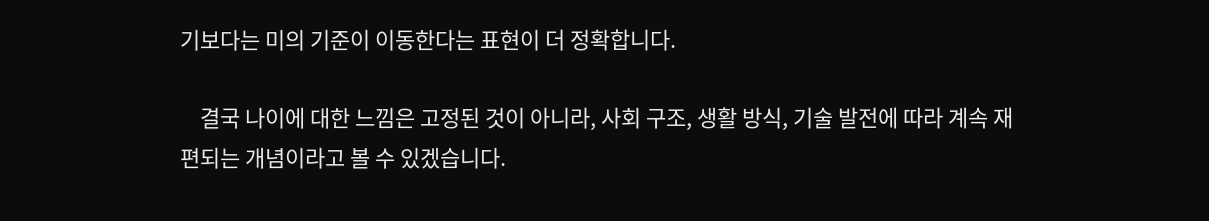기보다는 미의 기준이 이동한다는 표현이 더 정확합니다.

    결국 나이에 대한 느낌은 고정된 것이 아니라, 사회 구조, 생활 방식, 기술 발전에 따라 계속 재편되는 개념이라고 볼 수 있겠습니다.